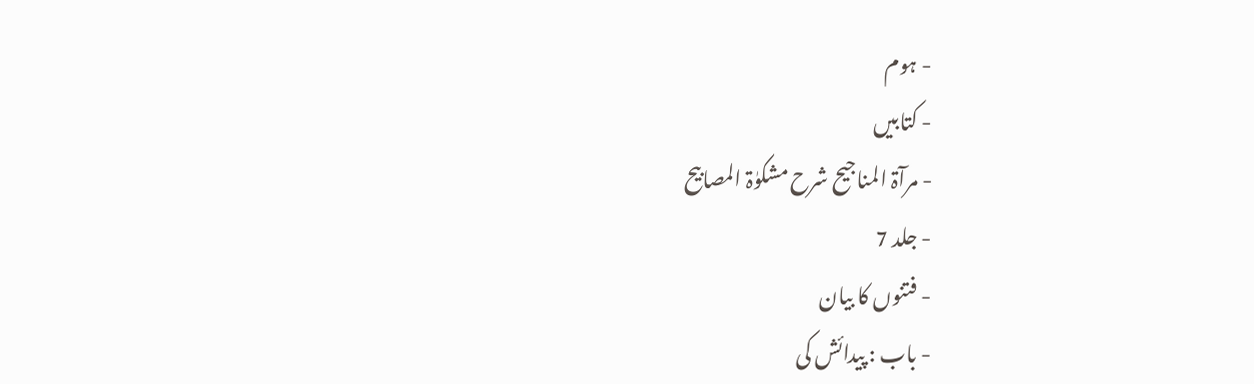- ہوم
- کتابیں
- مرآۃ المناجیح شرح مشکوٰۃ المصابیح
- جلد 7
- فتنوں کا بیان
- باب : پیدائش کی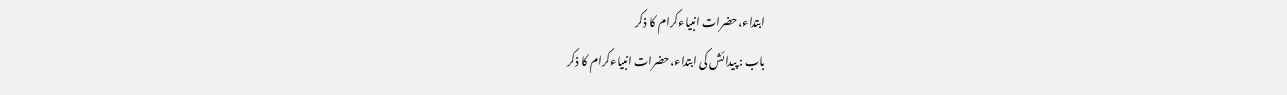ابتداء،حضرات انبیاءکرام کا ذکر
باب : پیدائش کی ابتداء،حضرات انبیاءکرام کا ذکر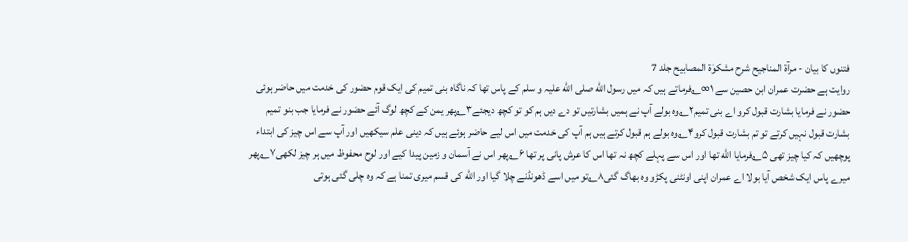فتنوں کا بیان - مرآۃ المناجیح شرح مشکوٰۃ المصابیح جلد 7
روایت ہے حضرت عمران ابن حصین سے ۱∞؎فرماتے ہیں کہ میں رسول الله صلی الله علیہ و سلم کے پاس تھا کہ ناگاہ بنی تمیم کی ایک قوم حضور کی خدمت میں حاضر ہوئی حضور نے فرمایا بشارت قبول کرو اے بنی تمیم۲؎وہ بولے آپ نے ہمیں بشارتیں تو دے دیں ہم کو تو کچھ دیجئے۳؎پھر یمن کے کچھ لوگ آئے حضور نے فرمایا جب بنو تمیم بشارت قبول نہیں کرتے تو تم بشارت قبول کرو۴؎وہ بولے ہم قبول کرتے ہیں ہم آپ کی خدمت میں اس لیے حاضر ہوئے ہیں کہ دینی علم سیکھیں اور آپ سے اس چیز کی ابتداء پوچھیں کہ کیا چیز تھی ۵؎فرمایا الله تھا اور اس سے پہلے کچھ نہ تھا اس کا عرش پانی پر تھا ۶؎پھر اس نے آسمان و زمین پیدا کیے اور لوح محفوظ میں ہر چیز لکھی۷؎پھر میرے پاس ایک شخص آیا بولا اے عمران اپنی اونٹنی پکڑو وہ بھاگ گئی۸؎تو میں اسے ڈھونڈنے چلا گیا اور الله کی قسم میری تمنا ہے کہ وہ چلی گئی ہوتی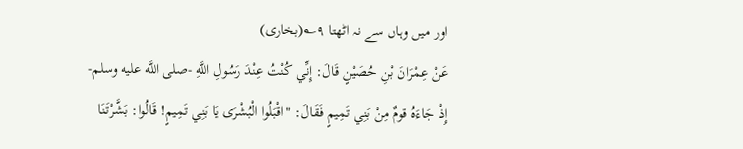اور میں وہاں سے نہ اٹھتا ۹؎(بخاری)
عَنْ عِمْرَانَ بْنِ حُصَيْنٍ قَالَ: إِنِّي كُنْتُ عِنْدَ رَسُولِ اللَّهِ -صلى اللَّه عليه وسلم- إِذْ جَاءَهُ قومٌ مِنْ بَنِي تَمِيمٍ فَقَالَ: "اقْبَلُوا الْبُشْرَى يَا بَنِي تَمِيمٍ! قَالُوا: بَشَّرْتَنَا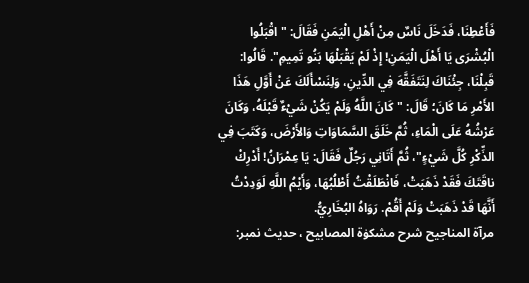فَأَعْطِنَا، فَدَخَلَ نَاسٌ مِنْ أَهْلِ الْيَمَنِ فَقَالَ: "اقْبَلُوا الْبُشْرَى يَا أَهْلَ الْيَمَنِ! إِذْ لَمْ يَقْبَلْهَا بَنُو تَمِيمِ". قَالُوا: قَبِلْنَا، جِئْنَاكَ لِنَتَفَقَّهَ فِي الدِّينِ، وَلِنَسْأَلَكَ عَنْ أَوَّلِ هَذَا الأَمْرِ مَا كَانَ؛ قَالَ: "كَانَ اللَّهُ وَلَمْ يَكُنْ شَيْءٌ قَبْلَهُ، وَكَانَ عَرْشُهُ عَلَى الْمَاءِ، ثُمَّ خَلَقَ السَّمَاوَاتِ وَالأَرْضَ، وَكَتَبَ فِي الذِّكْرِ كُلَّ شَيْءٍ"، ثُمَّ أَتَانِي رَجُلٌ فَقَالَ: يَا عِمْرَانُ! أَدْرِكْ ناقَتَكَ فَقَدْ ذَهَبَتْ، فَانْطَلَقْتُ أَطْلُبُهَا، وَأَيْمُ اللَّهِ لَوَدِدْتُ أَنَّهَا قَدْ ذَهَبَتْ وَلَمْ أَقُمْ. رَوَاهُ البُخَارِيُّ.
مرآۃ المناجیح شرح مشکوٰۃ المصابیح ، حدیث نمبر: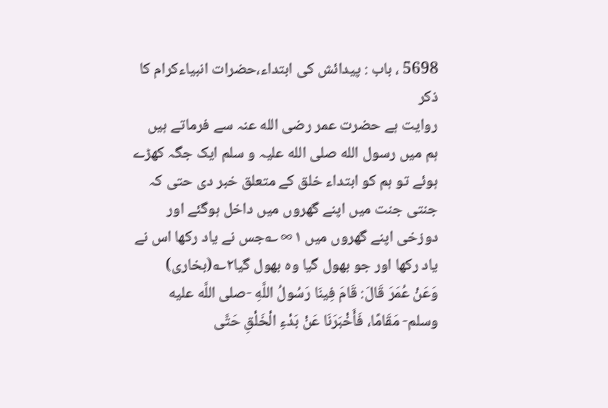5698 ، باب : پیدائش کی ابتداء،حضرات انبیاءکرام کا ذکر
روایت ہے حضرت عمر رضی الله عنہ سے فرماتے ہیں ہم میں رسول الله صلی الله علیہ و سلم ایک جگہ کھڑے ہوئے تو ہم کو ابتداء خلق کے متعلق خبر دی حتی کہ جنتی جنت میں اپنے گھروں میں داخل ہوگئے اور دوزخی اپنے گھروں میں ۱∞؎جس نے یاد رکھا اس نے یاد رکھا اور جو بھول گیا وہ بھول گیا۲؎(بخاری)
وَعَنْ عُمَرَ قَالَ: قَامَ فِينَا رَسُولُ اللَّهِ -صلى اللَّه عليه وسلم- مَقَامًا، فَأَخْبَرَنَا عَنْ بَدْءِ الْخَلْقِ حَتَّى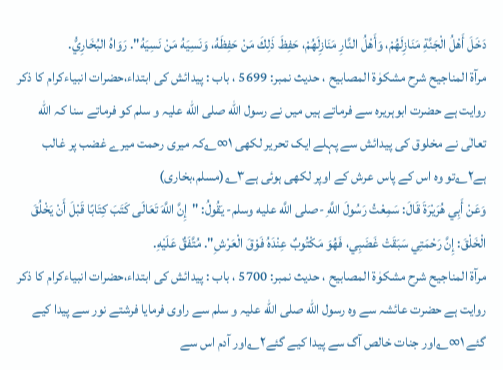دَخَلَ أَهْلُ الْجَنَّةِ مَنَازِلَهُمْ، وَأَهْلُ النَّارِ مَنَازِلَهُمْ، حَفِظَ ذَلِكَ مَنْ حَفِظَهُ، وَنَسِيَهُ مَنْ نَسِيَهُ". رَوَاهُ البُخَارِيُّ.
مرآۃ المناجیح شرح مشکوٰۃ المصابیح ، حدیث نمبر: 5699 ، باب : پیدائش کی ابتداء،حضرات انبیاءکرام کا ذکر
روایت ہے حضرت ابوہریرہ سے فرماتے ہیں میں نے رسول الله صلی الله علیہ و سلم کو فرماتے سنا کہ الله تعالٰی نے مخلوق کی پیدائش سے پہلے ایک تحریر لکھی ۱∞؎کہ میری رحمت میرے غضب پر غالب ہے۲؎تو وہ اس کے پاس عرش کے اوپر لکھی ہوئی ہے۳؎(مسلم،بخاری)
وَعَنْ أَبِي هُرَيْرَةَ قَالَ: سَمِعْتُ رَسُولَ اللَّهِ -صلى اللَّه عليه وسلم- يَقُولُ: "إِنَّ اللَّهَ تَعَالَى كَتَبَ كِتَابًا قَبْلَ أَنْ يَخْلُقَ الْخَلْقَ: إِنَّ رَحْمَتِي سَبَقَتْ غَضَبِي، فَهُوَ مَكْتُوبٌ عِنْدَهُ فَوْقَ الْعَرْشِ". مُتَّفَقٌ عَلَيْهِ.
مرآۃ المناجیح شرح مشکوٰۃ المصابیح ، حدیث نمبر: 5700 ، باب : پیدائش کی ابتداء،حضرات انبیاءکرام کا ذکر
روایت ہے حضرت عائشہ سے وہ رسول الله صلی الله علیہ و سلم سے راوی فرمایا فرشتے نور سے پیدا کیے گئے ۱∞؎اور جنات خالص آگ سے پیدا کیے گئے۲؎اور آدم اس سے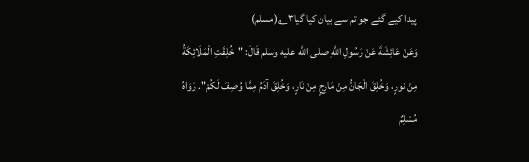پیدا کیے گئے جو تم سے بیان کیا گیا۳؎(مسلم)
وَعَنْ عَائِشَةَ عَنْ رَسُولِ اللَّهِ صلى اللَّه عليه وسلم قَالَ: "خُلِقَتِ الْمَلَائِكَةُ مِنْ نورٍ، وَخُلِقَ الْجَانُّ مِنْ مَارِجٍ مِنْ نَارٍ، وَخُلِقَ آدَمُ مِمَّا وُصِفَ لَكُمْ". رَوَاهُ مُسْلِمٌ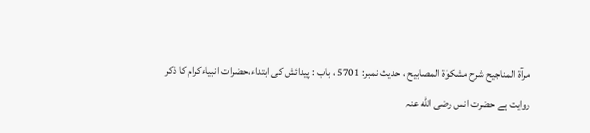مرآۃ المناجیح شرح مشکوٰۃ المصابیح ، حدیث نمبر: 5701 ، باب : پیدائش کی ابتداء،حضرات انبیاءکرام کا ذکر
روایت ہے حضرت انس رضی الله عنہ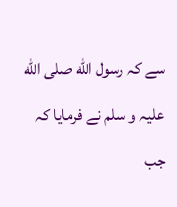سے کہ رسول الله صلی الله علیہ و سلم نے فرمایا کہ جب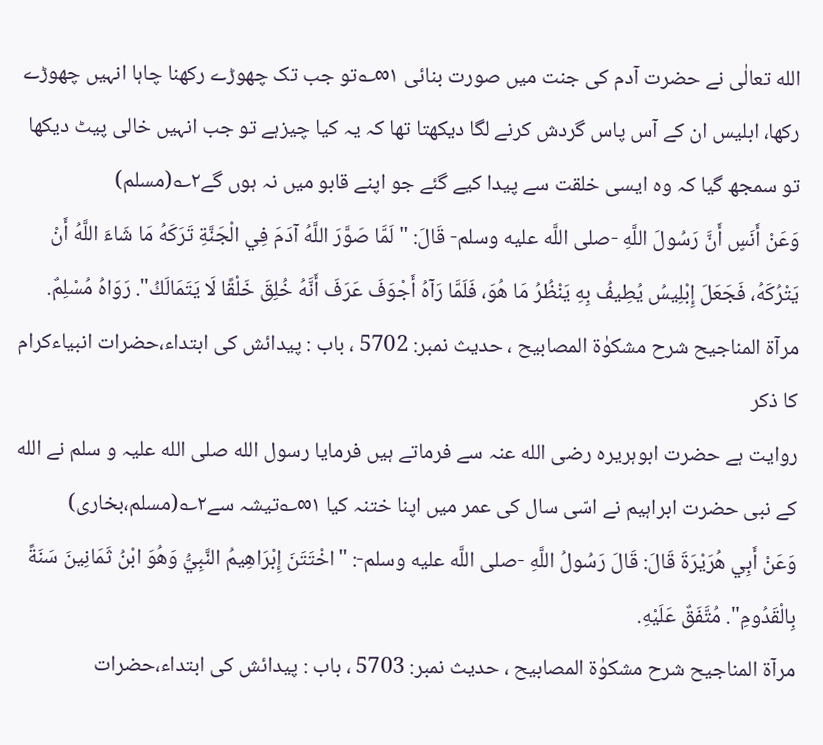الله تعالٰی نے حضرت آدم کی جنت میں صورت بنائی ۱∞؎تو جب تک چھوڑے رکھنا چاہا انہیں چھوڑے رکھا، ابلیس ان کے آس پاس گردش کرنے لگا دیکھتا تھا کہ یہ کیا چیزہے تو جب انہیں خالی پیٹ دیکھا تو سمجھ گیا کہ وہ ایسی خلقت سے پیدا کیے گئے جو اپنے قابو میں نہ ہوں گے۲؎(مسلم)
وَعَنْ أَنَسٍ أَنَّ رَسُولَ اللَّهِ -صلى اللَّه عليه وسلم- قَالَ: "لَمَّا صَوَّرَ اللَّهُ آدَمَ فِي الْجَنَّةِ تَرَكَهُ مَا شَاءَ اللَّهُ أَنْ يَتْرُكَهُ، فَجَعَلَ إِبْلِيسُ يُطِيفُ بِهِ يَنْظُرُ مَا هُوَ، فَلَمَّا رَآهُ أَجْوَفَ عَرَفَ أَنَّهُ خُلِقَ خَلْقًا لَا يَتَمَالَكُ". رَوَاهُ مُسْلِمٌ.
مرآۃ المناجیح شرح مشکوٰۃ المصابیح ، حدیث نمبر: 5702 ، باب : پیدائش کی ابتداء،حضرات انبیاءکرام کا ذکر
روایت ہے حضرت ابوہریرہ رضی الله عنہ سے فرماتے ہیں فرمایا رسول الله صلی الله علیہ و سلم نے الله کے نبی حضرت ابراہیم نے اسّی سال کی عمر میں اپنا ختنہ کیا ۱∞؎تیشہ سے۲؎(مسلم،بخاری)
وَعَنْ أَبِي هُرَيْرَةَ قَالَ: قَالَ رَسُولُ اللَّهِ -صلى اللَّه عليه وسلم-: "اخْتَتَنَ إِبْرَاهِيمُ النَّبِيُّ وَهُوَ ابْنُ ثَمَانِينَ سَنَةً بِالْقَدُومِ". مُتَّفَقٌ عَلَيْهِ.
مرآۃ المناجیح شرح مشکوٰۃ المصابیح ، حدیث نمبر: 5703 ، باب : پیدائش کی ابتداء،حضرات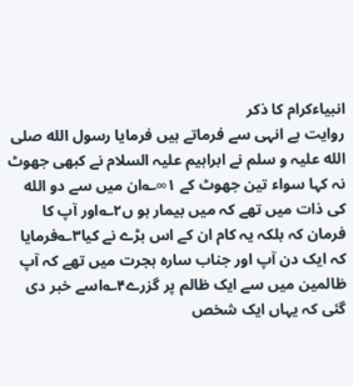انبیاءکرام کا ذکر
روایت ہے انہی سے فرماتے ہیں فرمایا رسول الله صلی الله علیہ و سلم نے ابراہیم علیہ السلام نے کبھی جھوٹ نہ کہا سواء تین جھوٹ کے ۱∞؎ان میں سے دو الله کی ذات میں تھے کہ میں بیمار ہو ں۲؎اور آپ کا فرمان کہ بلکہ یہ کام ان کے اس بڑے نے کیا۳؎فرمایا کہ ایک دن آپ اور جناب سارہ ہجرت میں تھے کہ آپ ظالمین میں سے ایک ظالم پر گزرے۴؎اسے خبر دی گئی کہ یہاں ایک شخص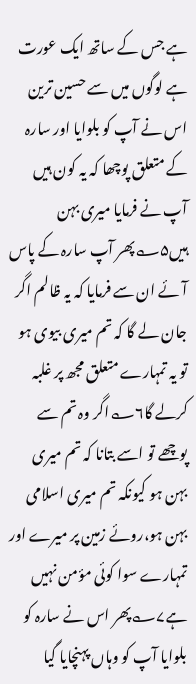ہے جس کے ساتھ ایک عورت ہے لوگوں میں سے حسین ترین اس نے آپ کو بلوایا اور سارہ کے متعلق پوچھا کہ یہ کون ہیں آپ نے فرمایا میری بہن ہیں۵؎پھر آپ سارہ کے پاس آئے ان سے فرمایا کہ یہ ظالم اگر جان لے گا کہ تم میری بیوی ہو تو یہ تمہارے متعلق مجھ پر غلبہ کرلے گا۶؎اگر وہ تم سے پوچھے تو اسے بتانا کہ تم میری بہن ہو کیونکہ تم میری اسلامی بہن ہو،روئے زمین پر میرے اور تمہارے سوا کوئی مؤمن نہیں ہے۷؎پھر اس نے سارہ کو بلوایا آپ کو وہاں پہنچایا گیا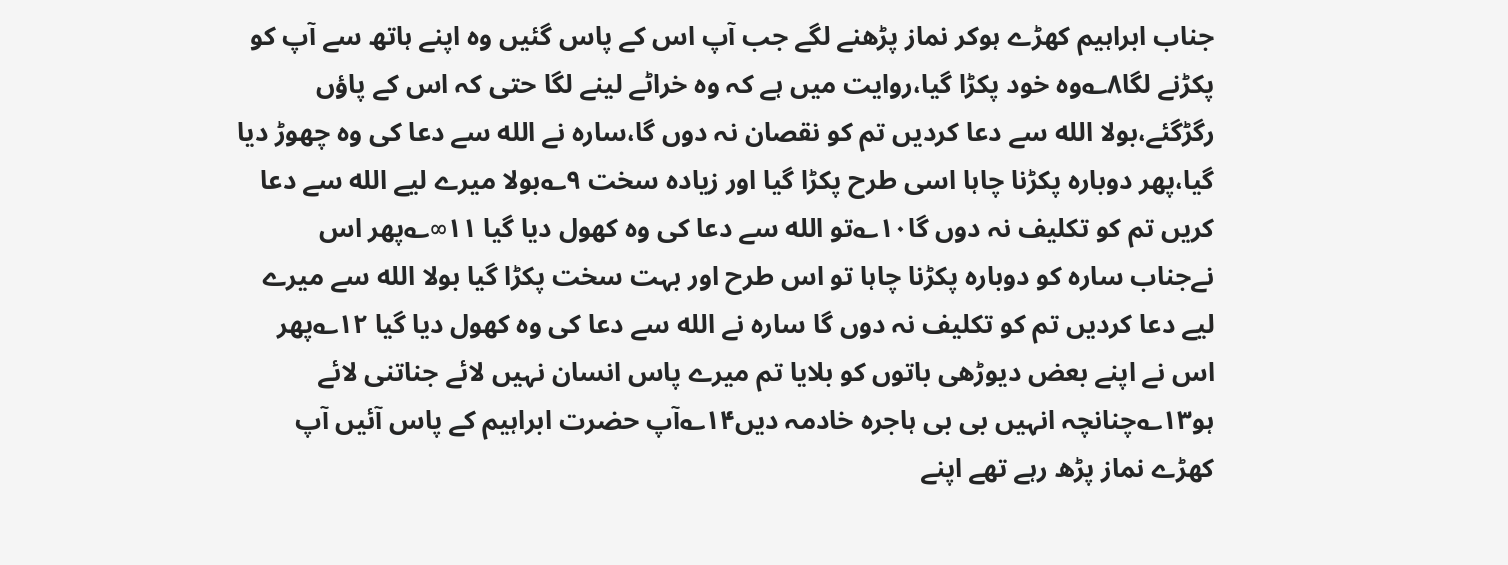جناب ابراہیم کھڑے ہوکر نماز پڑھنے لگے جب آپ اس کے پاس گئیں وہ اپنے ہاتھ سے آپ کو پکڑنے لگا۸؎وہ خود پکڑا گیا،روایت میں ہے کہ وہ خراٹے لینے لگا حتی کہ اس کے پاؤں رگڑگئے،بولا الله سے دعا کردیں تم کو نقصان نہ دوں گا،سارہ نے الله سے دعا کی وہ چھوڑ دیا گیا،پھر دوبارہ پکڑنا چاہا اسی طرح پکڑا گیا اور زیادہ سخت ۹؎بولا میرے لیے الله سے دعا کریں تم کو تکلیف نہ دوں گا۱۰؎تو الله سے دعا کی وہ کھول دیا گیا ۱۱∞؎پھر اس نےجناب سارہ کو دوبارہ پکڑنا چاہا تو اس طرح اور بہت سخت پکڑا گیا بولا الله سے میرے لیے دعا کردیں تم کو تکلیف نہ دوں گا سارہ نے الله سے دعا کی وہ کھول دیا گیا ۱۲؎پھر اس نے اپنے بعض دیوڑھی باتوں کو بلایا تم میرے پاس انسان نہیں لائے جناتنی لائے ہو۱۳؎چنانچہ انہیں بی بی ہاجرہ خادمہ دیں۱۴؎آپ حضرت ابراہیم کے پاس آئیں آپ کھڑے نماز پڑھ رہے تھے اپنے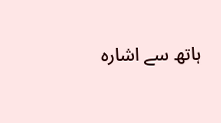ہاتھ سے اشارہ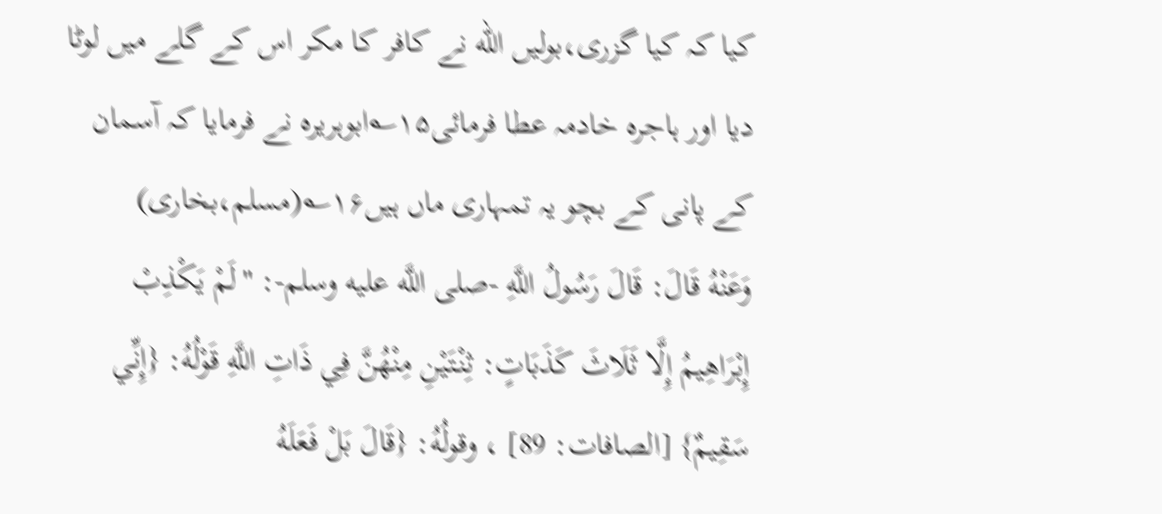کیا کہ کیا گزری،بولیں الله نے کافر کا مکر اس کے گلے میں لوٹا دیا اور ہاجرہ خادمہ عطا فرمائی۱۵؎ابوہریرہ نے فرمایا کہ آسمان کے پانی کے بچو یہ تمہاری ماں ہیں۱۶؎(مسلم،بخاری)
وَعَنْهُ قَالَ: قَالَ رَسُولُ اللَّهِ -صلى اللَّه عليه وسلم-: "لَمْ يَكْذِبْ إِبْرَاهِيمُ إِلَّا ثَلَاثَ كَذَبَاتٍ: ثِنْتَيْنِ مِنْهُنَّ فِي ذَاتِ اللَّهِ قَوْلُهُ: {إِنِّي سَقِيمٌ} [الصافات: 89] ، وقولُهُ: {قَالَ بَلْ فَعَلَهُ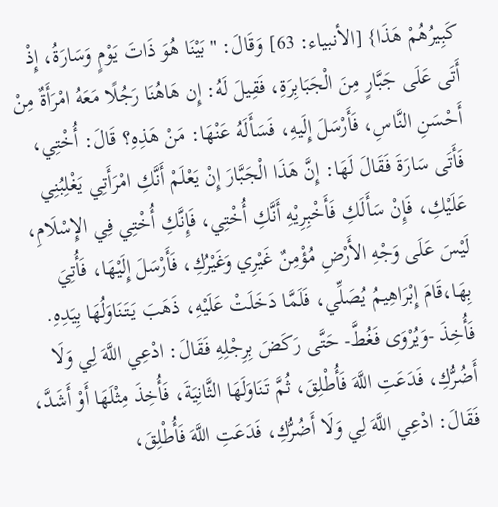كَبِيرُهُمْ هَذَا} [الأنبياء: 63] وَقَالَ: "بَيْنَا هُوَ ذَاتَ يَوْمٍ وَسَارَةُ، إِذْ أَتَى عَلَى جَبَّارٍ مِنَ الْجَبَابِرَةِ، فَقِيلَ لَهُ: إِن هَاهُنَا رَجُلًا مَعَهُ امْرَأَةٌ مِنْ أَحْسَنِ النَّاسِ، فَأَرْسَلَ إِلَيهِ، فَسَأَلَهُ عَنْهَا: مَنْ هَذِهِ؟ قَالَ: أُخْتِي، فَأَتَى سَارَةَ فَقَالَ لَهَا: إِنَّ هَذَا الْجَبَّارَ إِنْ يَعْلَمْ أَنَّكِ امْرَأَتِي يَغْلِبُنِي عَلَيْكِ، فَإِنْ سَأَلَكِ فَأَخْبِرِيْهِ أَنَّكِ أُخْتِي، فَإِنَّكِ أُخْتِي فِي الإِسْلَامِ، لَيْسَ عَلَى وَجْهِ الأَرْضِ مُؤْمِنٌ غَيْرِي وَغَيْرُكِ، فَأَرْسَلَ إِلَيْهَا، فَأُتِيَ بِهَا،قَامَ إِبْرَاهِيمُ يُصَلِّي، فَلَمَّا دَخَلَتْ عَلَيْهِ، ذَهَبَ يَتَنَاوَلُهَا بِيَدِهِ. فَأُخِذَ -وَيُرْوَى فَغُطَّ- حَتَّى رَكَضَ بِرِجْلِهِ فَقَالَ: ادْعِي اللَّهَ لِي وَلَا أَضُرُّكِ، فَدَعَتِ اللَّهَ فَأُطْلِقَ، ثُمَّ تَنَاوَلَهَا الثَّانِيَةَ، فَأُخِذَ مِثْلَهَا أَوْ أَشَدَّ، فَقَالَ: ادْعِي اللَّهَ لِي وَلَا أَضُرُّكِ، فَدَعَتِ اللَّهَ فَأُطْلِقَ،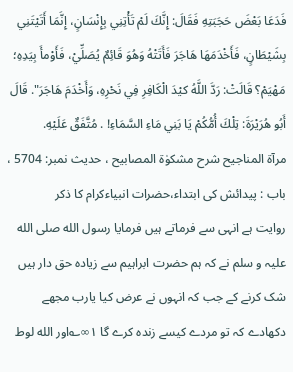فَدَعَا بَعْضَ حَجَبَتِهِ فَقَالَ: إِنَّكَ لَمْ تَأْتِنِي بِإِنْسَانٍ، إِنَّمَا أَتَيْتَنِي بِشَيْطَانٍ، فَأَخْدَمَهَا هَاجَرَ فَأَتَتْهُ وَهُوَ قَائِمٌ يُصَلِّيْ، فَأَوْمأَ بِيَدِهِ؛ مَهْيَمْ؟ قَالَتْ: رَدَّ اللَّهُ كيْدَ الْكَافِرِ فِي نَحْرِهِ، وَأَخْدَمَ هَاجَرَ". قَالَ أَبُو هُرَيْرَةَ: تِلْكَ أُمُّكُمْ يَا بَنِي مَاءِ السَّمَاءِ! . مُتَّفَقٌ عَلَيْهِ.
مرآۃ المناجیح شرح مشکوٰۃ المصابیح ، حدیث نمبر: 5704 ، باب : پیدائش کی ابتداء،حضرات انبیاءکرام کا ذکر
روایت ہے انہی سے فرماتے ہیں فرمایا رسول الله صلی الله علیہ و سلم نے کہ ہم حضرت ابراہیم سے زیادہ حق دار ہیں شک کرنے کے جب کہ انہوں نے عرض کیا یارب مجھے دکھادے کہ تو مردے کیسے زندہ کرے گا ۱∞؎اور الله لوط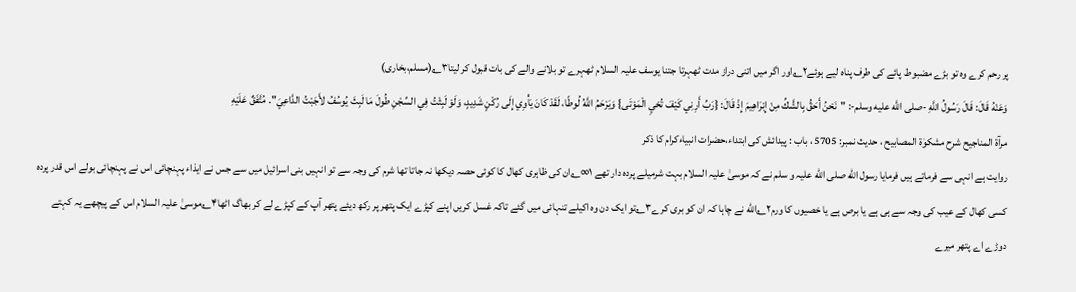پر رحم کرے وہ تو بڑے مضبوط پائے کی طرف پناہ لیے ہوئے۲؎اور اگر میں اتنی دراز مدت ٹھہرتا جتنا یوسف علیہ السلام ٹھہرے تو بلانے والے کی بات قبول کر لیتا۳؎(مسلم،بخاری)
وَعَنْهُ قَالَ: قَالَ رَسُولُ اللَّهِ -صلى اللَّه عليه وسلم-: "نَحْنُ أَحَقُّ بِالشَّكِّ مِنْ إِبْرَاهِيمَ إِذْ قَالَ: {رَبِّ أَرِنِي كَيْفَ تُحْيِ الْمَوْتَى} وَيَرْحَمُ اللَّهُ لُوطًا، لَقَدْ كَانَ يَأْوِي إِلَى رُكْنٍ شَدِيدٍ، وَلَوْ لَبِثْتُ فِي السِّجْنِ طُولَ مَا لَبِثَ يُوسُفُ لأَجَبْتُ الدَّاعِيَ". مُتَّفَقٌ عَلَيْهِ
مرآۃ المناجیح شرح مشکوٰۃ المصابیح ، حدیث نمبر: 5705 ، باب : پیدائش کی ابتداء،حضرات انبیاءکرام کا ذکر
روایت ہے انہی سے فرماتے ہیں فرمایا رسول الله صلی الله علیہ و سلم نے کہ موسیٰ علیہ السلام بہت شرمیلے پردہ دار تھے ۱∞؎ان کی ظاہری کھال کا کوئی حصہ دیکھا نہ جاتا تھا شرم کی وجہ سے تو انہیں بنی اسرائیل میں سے جس نے ایذاء پہنچائی اس نے پہنچائی بولے اس قدر پردہ کسی کھال کے عیب کی وجہ سے ہی ہے یا برص ہے یا خصیوں کا ورم۲؎الله نے چاہا کہ ان کو بری کرے۳؎تو ایک دن وہ اکیلے تنہائی میں گئے تاکہ غسل کریں اپنے کپڑے ایک پتھر پر رکھ دیئے پتھر آپ کے کپڑے لے کر بھاگ اٹھا۴؎موسیٰ علیہ السلام اس کے پیچھے یہ کہتے دوڑے اے پتھر میرے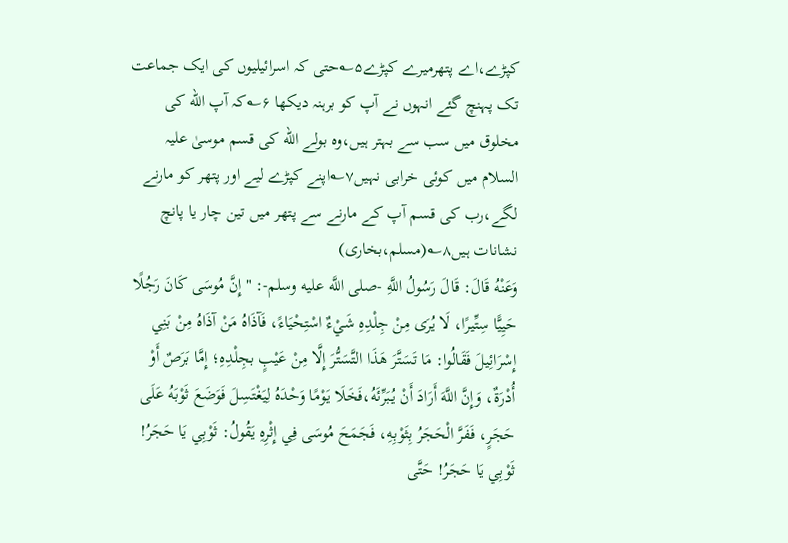کپڑے،اے پتھرمیرے کپڑے۵؎حتی کہ اسرائیلیوں کی ایک جماعت تک پہنچ گئے انہوں نے آپ کو برہنہ دیکھا ۶؎کہ آپ الله کی مخلوق میں سب سے بہتر ہیں،وہ بولے الله کی قسم موسیٰ علیہ السلام میں کوئی خرابی نہیں۷؎اپنے کپڑے لیے اور پتھر کو مارنے لگے،رب کی قسم آپ کے مارنے سے پتھر میں تین چار یا پانچ نشانات ہیں۸؎(مسلم،بخاری)
وَعَنْهُ قَالَ: قَالَ رَسُولُ اللَّهِ -صلى اللَّه عليه وسلم-: "إِنَّ مُوسَى كَانَ رَجُلًا حَيِيًّا سِتِّيرًا، لَا يُرَى مِنْ جِلْدِهِ شَيْءٌ اسْتِحْيَاءً، فَآذَاهُ مَنْ آذَاهُ مِنْ بَنِي إِسْرَائِيلَ فَقَالُوا: مَا تَسَتَّرَ هَذَا التَّسَتُّرَ إِلَّا مِنْ عَيْبٍ بجِلْدِهِ؛ إِمَّا بَرَصٌ أَوْ أُدْرَةٌ، وَإِنَّ اللَّهَ أَرَادَ أَنْ يُبَرِّئَهُ،فَخَلَا يَوْمًا وَحْدَهُ لِيَغْتَسِلَ فَوَضَعَ ثَوْبَهُ عَلَى حَجَرٍ، فَفَرَّ الْحَجَرُ بِثَوْبِهِ، فَجَمَحَ مُوسَى فِي إِثْرِهِ يَقُولُ: ثَوْبِي يَا حَجَرُ! ثَوْبِي يَا حَجَرُ! حَتَّى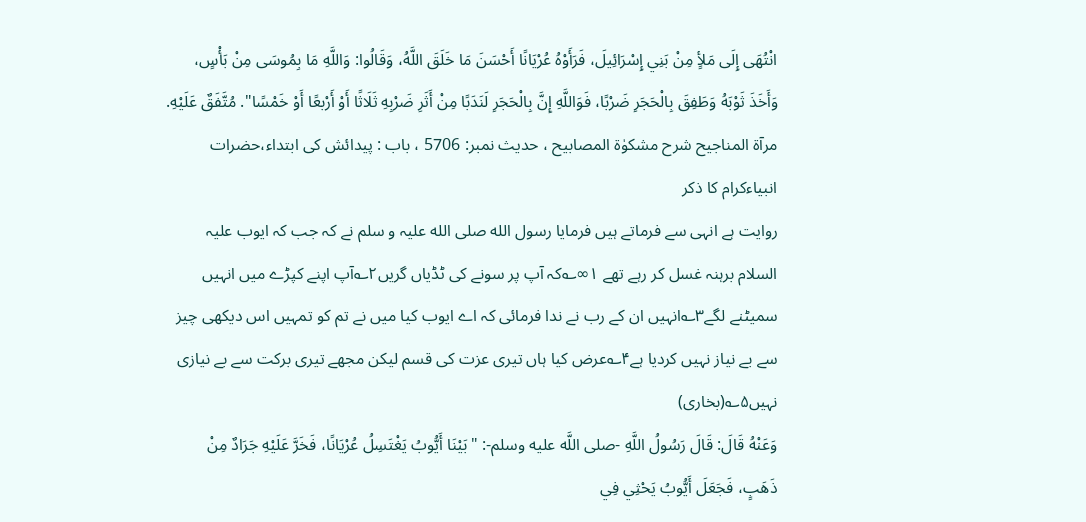انْتُهَى إِلَى مَلأٍ مِنْ بَنِي إِسْرَائِيلَ، فَرَأَوْهُ عُرْيَانًا أَحْسَنَ مَا خَلَقَ اللَّهُ، وَقَالُوا: وَاللَّهِ مَا بِمُوسَى مِنْ بَأْسٍ، وَأَخَذَ ثَوْبَهُ وَطَفِقَ بِالْحَجَرِ ضَرْبًا، فَوَاللَّهِ إِنَّ بِالْحَجَرِ لَنَدَبًا مِنْ أَثَرِ ضَرْبِهِ ثَلَاثًا أَوْ أَرْبعًا أَوْ خَمْسًا". مُتَّفَقٌ عَلَيْهِ.
مرآۃ المناجیح شرح مشکوٰۃ المصابیح ، حدیث نمبر: 5706 ، باب : پیدائش کی ابتداء،حضرات انبیاءکرام کا ذکر
روایت ہے انہی سے فرماتے ہیں فرمایا رسول الله صلی الله علیہ و سلم نے کہ جب کہ ایوب علیہ السلام برہنہ غسل کر رہے تھے ۱∞؎کہ آپ پر سونے کی ٹڈیاں گریں۲؎آپ اپنے کپڑے میں انہیں سمیٹنے لگے۳؎انہیں ان کے رب نے ندا فرمائی کہ اے ایوب کیا میں نے تم کو تمہیں اس دیکھی چیز سے بے نیاز نہیں کردیا ہے۴؎عرض کیا ہاں تیری عزت کی قسم لیکن مجھے تیری برکت سے بے نیازی نہیں۵؎(بخاری)
وَعَنْهُ قَالَ: قَالَ رَسُولُ اللَّهِ -صلى اللَّه عليه وسلم-: "بَيْنَا أَيُّوبُ يَغْتَسِلُ عُرْيَانًا، فَخَرَّ عَلَيْهِ جَرَادٌ مِنْ ذَهَبٍ، فَجَعَلَ أَيُّوبُ يَحْثِي فِي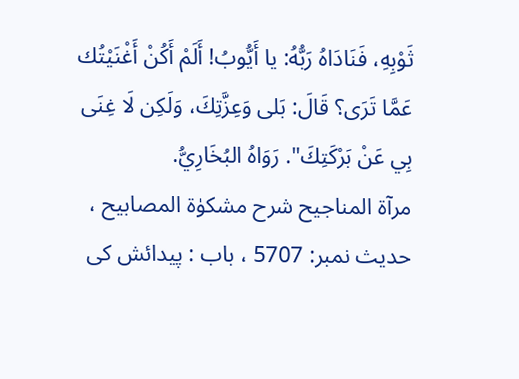ثَوْبِهِ، فَنَادَاهُ رَبُّهُ: يا أَيُّوبُ! أَلَمْ أَكُنْ أَغْنَيْتُك عَمَّا تَرَى؟ قَالَ: بَلى وَعِزَّتِكَ، وَلَكِن لَا غِنَى بِي عَنْ بَرْكَتِكَ". رَوَاهُ البُخَارِيُّ.
مرآۃ المناجیح شرح مشکوٰۃ المصابیح ، حدیث نمبر: 5707 ، باب : پیدائش کی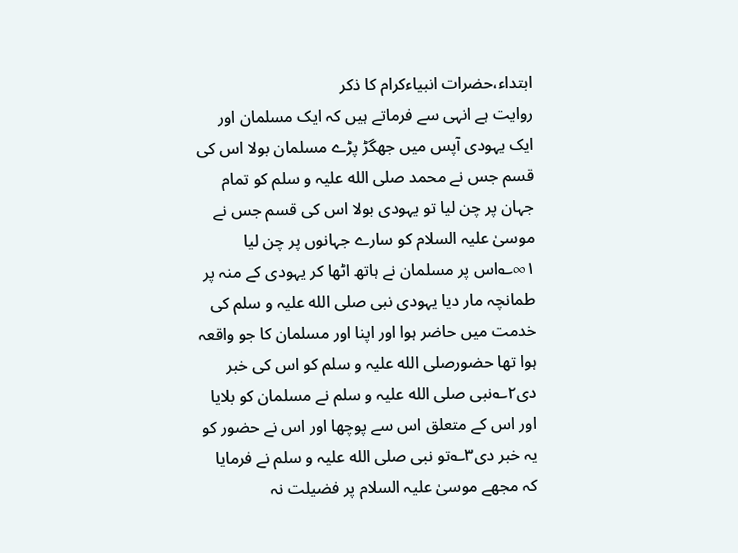ابتداء،حضرات انبیاءکرام کا ذکر
روایت ہے انہی سے فرماتے ہیں کہ ایک مسلمان اور ایک یہودی آپس میں جھگڑ پڑے مسلمان بولا اس کی قسم جس نے محمد صلی الله علیہ و سلم کو تمام جہان پر چن لیا تو یہودی بولا اس کی قسم جس نے موسیٰ علیہ السلام کو سارے جہانوں پر چن لیا ۱∞؎اس پر مسلمان نے ہاتھ اٹھا کر یہودی کے منہ پر طمانچہ مار دیا یہودی نبی صلی الله علیہ و سلم کی خدمت میں حاضر ہوا اور اپنا اور مسلمان کا جو واقعہ ہوا تھا حضورصلی الله علیہ و سلم کو اس کی خبر دی۲؎نبی صلی الله علیہ و سلم نے مسلمان کو بلایا اور اس کے متعلق اس سے پوچھا اور اس نے حضور کو یہ خبر دی۳؎تو نبی صلی الله علیہ و سلم نے فرمایا کہ مجھے موسیٰ علیہ السلام پر فضیلت نہ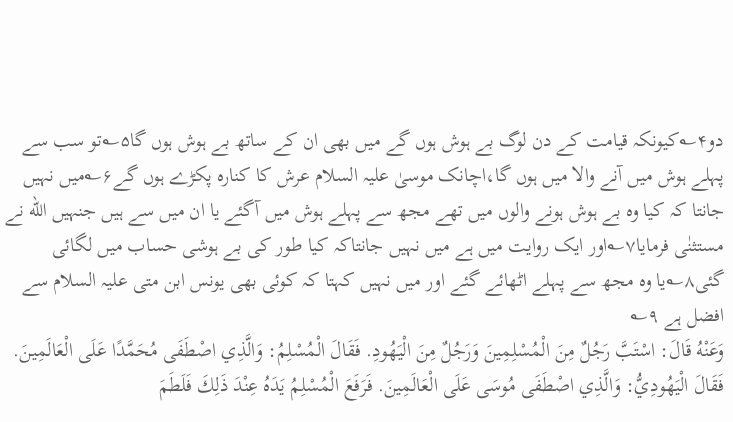دو۴؎کیونکہ قیامت کے دن لوگ بے ہوش ہوں گے میں بھی ان کے ساتھ بے ہوش ہوں گا۵؎تو سب سے پہلے ہوش میں آنے والا میں ہوں گا،اچانک موسیٰ علیہ السلام عرش کا کنارہ پکڑے ہوں گے۶؎میں نہیں جانتا کہ کیا وہ بے ہوش ہونے والوں میں تھے مجھ سے پہلے ہوش میں آگئے یا ان میں سے ہیں جنہیں الله نے مستثنٰی فرمایا۷؎اور ایک روایت میں ہے میں نہیں جانتاکہ کیا طور کی بے ہوشی حساب میں لگائی گئی۸؎یا وہ مجھ سے پہلے اٹھائے گئے اور میں نہیں کہتا کہ کوئی بھی یونس ابن متی علیہ السلام سے افضل ہے ۹؎
وَعَنْهُ قَالَ: اسْتَبَّ رَجُلٌ مِنَ الْمُسْلِمِينَ وَرَجُلٌ مِنَ الْيَهُودِ. فَقَالَ الْمُسْلِمُ: وَالَّذِي اصْطَفَى مُحَمَّدًا عَلَى الْعَالَمِينَ. فَقَالَ الْيَهُودِيُّ: وَالَّذِي اصْطَفَى مُوسَى عَلَى الْعَالَمِينَ. فَرَفَعَ الْمُسْلِمُ يَدَهُ عِنْدَ ذَلِكَ فَلَطَمَ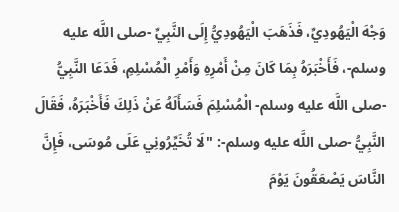وَجْهَ الْيَهُودِيِّ، فَذَهَبَ الْيَهُودِيُّ إِلَى النَّبِيِّ -صلى اللَّه عليه وسلم-، فَأَخْبَرَهُ بِمَا كَانَ مِنْ أَمْرِهِ وَأَمْرِ الْمُسْلِمِ، فَدَعَا النَّبِيُّ -صلى اللَّه عليه وسلم- الْمُسْلِمَ فَسَأَلَهُ عَنْ ذَلِكَ فَأَخْبَرَهُ، فَقَالَ النَّبِيُّ -صلى اللَّه عليه وسلم-: "لَا تُخَيِّرُونِي عَلَى مُوسَى، فَإِنَّ النَّاسَ يَصْعَقُونَ يَوْمَ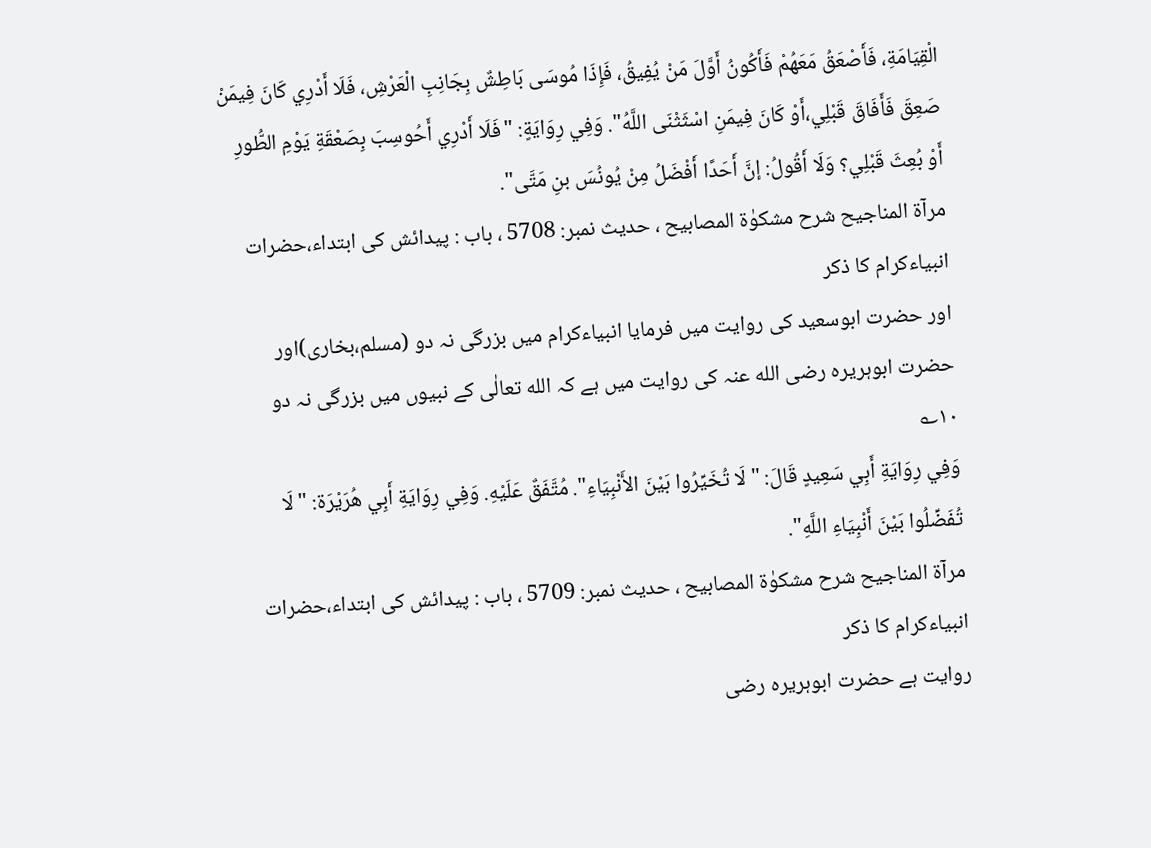الْقِيَامَةِ، فَأَصْعَقُ مَعَهُمْ فَأَكُونُ أَوَّلَ مَنْ يُفِيقُ، فَإِذَا مُوسَى بَاطِشٌ بِجَانِبِ الْعَرْشِ، فَلَا أَدْرِي كَانَ فِيمَنْ صَعِقَ فَأَفَاقَ قَبْلِي،أَوْ كَانَ فِيمَنِ اسْثَثْنَى اللَّهُ". وَفِي رِوَايَةٍ: "فَلَا أَدْرِي أَحُوسِبَ بِصَعْقَةِ يَوْمِ الطُّورِ أَوْ بُعِثَ قَبْلِي؟ وَلَا أَقُولُ: إنَّ أَحَدًا أَفْضَلُ مِنْ يُونُسَ بنِ مَتَّى".
مرآۃ المناجیح شرح مشکوٰۃ المصابیح ، حدیث نمبر: 5708 ، باب : پیدائش کی ابتداء،حضرات انبیاءکرام کا ذکر
اور حضرت ابوسعید کی روایت میں فرمایا انبیاءکرام میں بزرگی نہ دو (مسلم،بخاری)اور حضرت ابوہریرہ رضی الله عنہ کی روایت میں ہے کہ الله تعالٰی کے نبیوں میں بزرگی نہ دو ۱۰؎
وَفِي رِوَايَةِ أَبِي سَعِيدٍ قَالَ: "لَا تُخَيِّرُوا بَيْنَ الأَنْبِيَاءِ". مُتَّفَقٌ عَلَيْهِ. وَفِي رِوَايَةِ أَبِي هُرَيْرَة: "لَا تُفَضِّلُوا بَيْنَ أَنْبِيَاءِ اللَّهِ".
مرآۃ المناجیح شرح مشکوٰۃ المصابیح ، حدیث نمبر: 5709 ، باب : پیدائش کی ابتداء،حضرات انبیاءکرام کا ذکر
روایت ہے حضرت ابوہریرہ رضی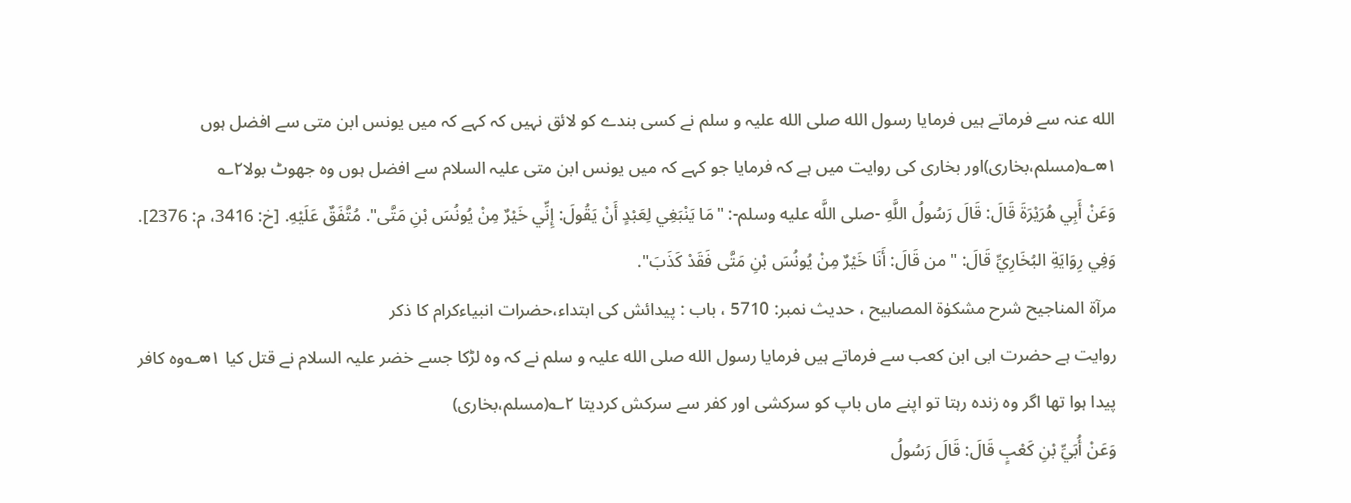الله عنہ سے فرماتے ہیں فرمایا رسول الله صلی الله علیہ و سلم نے کسی بندے کو لائق نہیں کہ کہے کہ میں یونس ابن متی سے افضل ہوں ۱∞؎(مسلم،بخاری)اور بخاری کی روایت میں ہے کہ فرمایا جو کہے کہ میں یونس ابن متی علیہ السلام سے افضل ہوں وہ جھوٹ بولا۲؎
وَعَنْ أَبِي هُرَيْرَةَ قَالَ: قَالَ رَسُولُ اللَّهِ -صلى اللَّه عليه وسلم-: "مَا يَنْبَغِي لِعَبْدٍ أَنْ يَقُولَ: إِنِّي خَيْرٌ مِنْ يُونُسَ بْنِ مَتَّى". مُتَّفَقٌ عَلَيْهِ. [خ: 3416، م: 2376].
وَفِي رِوَايَةِ البُخَارِيِّ قَالَ: "من قَالَ: أَنَا خَيْرٌ مِنْ يُونُسَ بْنِ مَتَّى فَقَدْ كَذَبَ".
مرآۃ المناجیح شرح مشکوٰۃ المصابیح ، حدیث نمبر: 5710 ، باب : پیدائش کی ابتداء،حضرات انبیاءکرام کا ذکر
روایت ہے حضرت ابی ابن کعب سے فرماتے ہیں فرمایا رسول الله صلی الله علیہ و سلم نے کہ وہ لڑکا جسے خضر علیہ السلام نے قتل کیا ۱∞؎وہ کافر پیدا ہوا تھا اگر وہ زندہ رہتا تو اپنے ماں باپ کو سرکشی اور کفر سے سرکش کردیتا ۲؎(مسلم،بخاری)
وَعَنْ أُبَيِّ بْنِ كَعْبٍ قَالَ: قَالَ رَسُولُ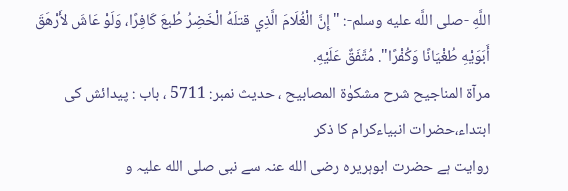اللَّهِ -صلى اللَّه عليه وسلم-: "إِنَّ الْغُلَامَ الَّذِي قتلَهُ الْخَضِرُ طُبعَ كَافِرًا، وَلَوْ عَاشَ لأَرْهَقَ أَبَوَيْهِ طُغْيَانًا وَكُفْرًا". مُتَّفَقٌ عَلَيْهِ.
مرآۃ المناجیح شرح مشکوٰۃ المصابیح ، حدیث نمبر: 5711 ، باب : پیدائش کی ابتداء،حضرات انبیاءکرام کا ذکر
روایت ہے حضرت ابوہریرہ رضی الله عنہ سے نبی صلی الله علیہ و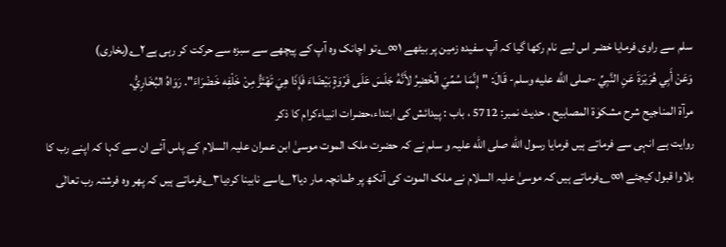سلم سے راوی فرمایا خضر اس لیے نام رکھا گیا کہ آپ سفیدہ زمین پر بیٹھے ۱∞؎تو اچانک وہ آپ کے پیچھے سے سبزہ سے حرکت کر رہی ہے۲؎(بخاری)
وَعَنْ أَبِي هُرَيْرَةَ عَنِ النَّبِيِّ -صلى اللَّه عليه وسلم- قَالَ: "إِنَّمَا سُمِّيَ الْخَضِرُ لأَنَّهُ جَلَسَ عَلَى فَرْوَةٍ بَيْضَاءَ فَإِذَا هِيَ تَهْتَزُّ مِنْ خَلْفِه خَضْرَاءَ". رَوَاهُ البُخَارِيُّ.
مرآۃ المناجیح شرح مشکوٰۃ المصابیح ، حدیث نمبر: 5712 ، باب : پیدائش کی ابتداء،حضرات انبیاءکرام کا ذکر
روایت ہے انہی سے فرماتے ہیں فرمایا رسول الله صلی الله علیہ و سلم نے کہ حضرت ملک الموت موسیٰ ابن عمران علیہ السلام کے پاس آئے ان سے کہا کہ اپنے رب کا بلاوا قبول کیجئے ۱∞؎فرماتے ہیں کہ موسیٰ علیہ السلام نے ملک الموت کی آنکھ پر طمانچہ مار دیا۲؎اسے نابینا کردیا۳؎فرماتے ہیں کہ پھر وہ فرشتہ رب تعالٰی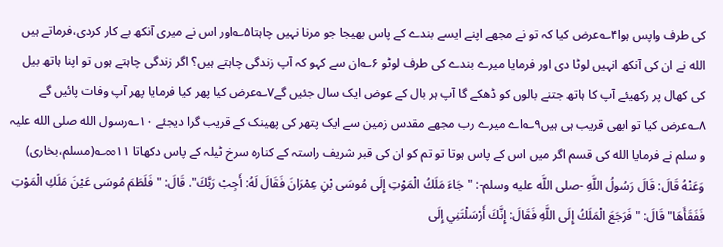کی طرف واپس ہوا۴؎عرض کیا کہ تو نے مجھے اپنے ایسے بندے کے پاس بھیجا جو مرنا نہیں چاہتا۵؎اور اس نے میری آنکھ بے کار کردی،فرماتے ہیں الله نے ان کی آنکھ انہیں لوٹا دی اور فرمایا میرے بندے کی طرف لوٹو ۶؎ان سے کہو کہ آپ زندگی چاہتے ہیں؟ اگر زندگی چاہتے ہوں تو اپنا ہاتھ بیل کی کھال پر رکھیئے آپ کا ہاتھ جتنے بالوں کو ڈھکے گا آپ ہر بال کے عوض ایک سال جئیں گے۷؎عرض کیا پھر کیا فرمایا پھر آپ وفات پائیں گے ۸؎عرض کیا تو ابھی قریب ہی ہیں۹؎اے میرے رب مجھے مقدس زمین سے ایک پتھر کی پھینک کے قریب گرا دیجئے ۱۰؎رسول الله صلی الله علیہ و سلم نے فرمایا الله کی قسم اگر میں اس کے پاس ہوتا تو تم کو ان کی قبر شریف راستہ کے کنارہ سرخ ٹیلہ کے پاس دکھاتا ۱۱∞؎(مسلم،بخاری)
وَعَنْهُ قَالَ: قَالَ رَسُولُ اللَّهِ -صلى اللَّه عليه وسلم-: "جَاءَ مَلَكُ الْمَوْتِ إِلَى مُوسَى بْنِ عِمْرَانَ فَقَالَ لَهُ: أَجِبْ رَبَّكَ". قَالَ: "فَلَطَمَ مُوسَى عَيْنَ مَلَكِ الْمَوْتِ فَفَقَأَهَا" قَالَ: "فَرَجَعَ الْمَلَكُ إِلَى اللَّهِ فَقَالَ: إِنَّكَ أَرْسَلْتَنِي إِلَى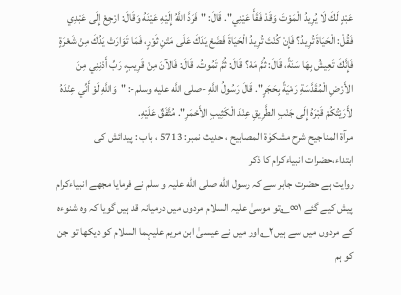عَبْدٍ لَكَ لَا يُرِيدُ الْمَوْتَ وَقَدْ فَقَأَ عَيْنِي". قَالَ: "فَرَدَّ اللَّهُ إِلَيْهِ عَيْنَهُ وَقَالَ: ارْجِعْ إِلَى عَبْدِي فَقُلْ: الْحَيَاةَ تُرِيدُ؟ فَإِنْ كُنْتَ تُرِيدُ الْحَيَاةَ فَضَعْ يَدَكَ عَلَى مَتْنِ ثَوْرٍ، فَمَا تَوَارَتْ يَدُكَ مِنْ شَعْرَةٍ فَإِنَّكَ تَعِيشُ بِهَا سَنَةً، قَالَ: ثُمَّ مَهْ؟ قَالَ: ثُمَّ تَمُوتُ. قَالَ: فَالآنَ مِنْ قَرِيبٍ، رَبِّ أَدْنِنِي مِنَ الأَرْضِ الْمُقَدَّسَةِ رَمْيَةً بِحَجَرٍ". قَالَ رَسُولُ اللَّهِ -صلى اللَّه عليه وسلم-: "وَاللَّهِ لَوْ أَنِّي عِنْدَهُ لأَرَيْتُكُمْ قَبْرَهُ إِلَى جَنْبِ الطَّرِيقِ عِنْدَ الْكَثِيبِ الأَحْمَرِ". مُتَّفَقٌ عَلَيْهِ.
مرآۃ المناجیح شرح مشکوٰۃ المصابیح ، حدیث نمبر: 5713 ، باب : پیدائش کی ابتداء،حضرات انبیاءکرام کا ذکر
روایت ہے حضرت جابر سے کہ رسول الله صلی الله علیہ و سلم نے فرمایا مجھے انبیاءکرام پیش کیے گئے ۱∞؎تو موسیٰ علیہ السلام مردوں میں درمیانہ قد ہیں گویا کہ وہ شنوءہ کے مردوں میں سے ہیں۲؎اور میں نے عیسیٰ ابن مریم علیہما السلام کو دیکھا تو جن کو ہم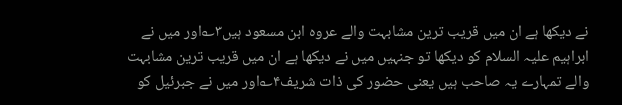نے دیکھا ہے ان میں قریب ترین مشابہت والے عروہ ابن مسعود ہیں۳؎اور میں نے ابراہیم علیہ السلام کو دیکھا تو جنہیں میں نے دیکھا ہے ان میں قریب ترین مشابہت والے تمہارے یہ صاحب ہیں یعنی حضور کی ذات شریف۴؎اور میں نے جبرئیل کو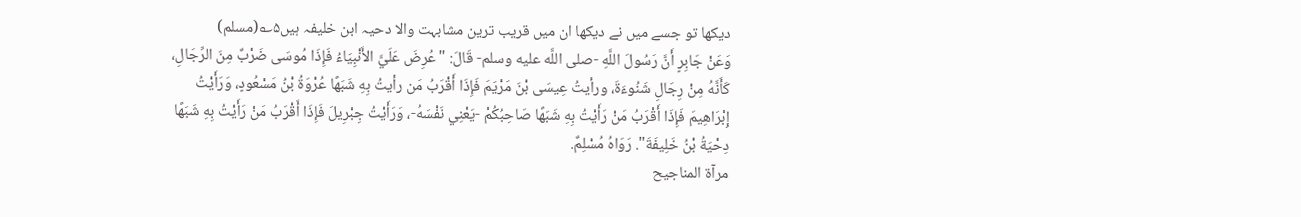دیکھا تو جسے میں نے دیکھا ان میں قریب ترین مشابہت والا دحیہ ابن خلیفہ ہیں۵؎(مسلم)
وَعَنْ جَابِرٍ أَنَّ رَسُولَ اللَّهِ -صلى اللَّه عليه وسلم- قَالَ: "عُرِضَ عَلَيَّ الأَنْبِيَاءُ فَإِذَا مُوسَى ضَرْبٌ مِنَ الرِّجَالِ، كَأَنَّهُ مِنْ رِجَالِ شَنُوءَةَ، ورأيتُ عِيسَى بْنَ مَرْيَمَ فَإِذَا أَقْرَبُ مَن رأيتُ بِهِ شَبَهًا عُرْوَةُ بْنُ مَسْعُودٍ، وَرَأَيْتُ إِبْرَاهِيمَ فَإِذَا أَقْرَبُ مَنْ رَأَيْتُ بِهِ شَبَهًا صَاحِبُكُمْ -يَعْنِي نَفْسَهُ-، وَرَأَيْتُ جِبْرِيلَ فَإِذَا أَقْرَبُ مَنْ رَأَيْتُ بِهِ شَبَهًا دِحْيَةُ بْنُ خَلِيفَةَ". رَوَاهُ مُسْلِمٌ.
مرآۃ المناجیح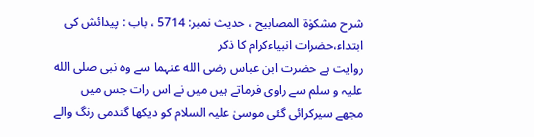شرح مشکوٰۃ المصابیح ، حدیث نمبر: 5714 ، باب : پیدائش کی ابتداء،حضرات انبیاءکرام کا ذکر
روایت ہے حضرت ابن عباس رضی الله عنہما سے وہ نبی صلی الله علیہ و سلم سے راوی فرماتے ہیں میں نے اس رات جس میں مجھے سیرکرائی گئی موسیٰ علیہ السلام کو دیکھا گندمی رنگ والے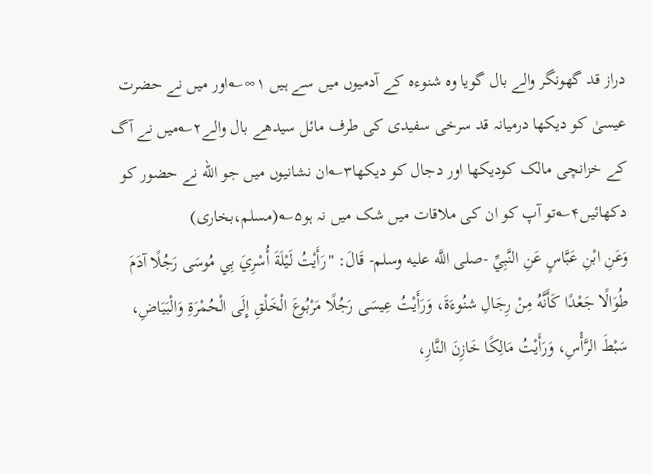دراز قد گھونگر والے بال گویا وہ شنوءہ کے آدمیوں میں سے ہیں ۱∞؎اور میں نے حضرت عیسیٰ کو دیکھا درمیانہ قد سرخی سفیدی کی طرف مائل سیدھے بال والے۲؎میں نے آگ کے خزانچی مالک کودیکھا اور دجال کو دیکھا۳؎ان نشانیوں میں جو الله نے حضور کو دکھائیں۴؎تو آپ کو ان کی ملاقات میں شک میں نہ ہو۵؎(مسلم،بخاری)
وَعَنِ ابْنِ عَبَّاسٍ عَنِ النَّبِيِّ -صلى اللَّه عليه وسلم- قَالَ: "رَأَيْتُ لَيْلَةَ أُسْرِيَ بِي مُوسَى رَجُلًا آدَمَ طُوَالًا جَعْدًا كَأَنَّهُ مِنْ رِجَالِ شنُوءَةَ، وَرَأَيْتُ عِيسَى رَجُلًا مَرْبُوعَ الْخَلْقِ إِلَى الْحُمْرَةِ وَالْبَيَاضِ، سَبْطَ الرَّأْسِ، وَرَأَيْتُ مَالِكًا خَازِنَ النَّارِ،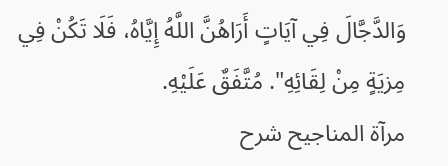وَالدَّجَّالَ فِي آيَاتٍ أَرَاهُنَّ اللَّهُ إِيَّاهُ، فَلَا تَكُنْ فِي مِزيَةٍ مِنْ لِقَائِهِ". مُتَّفَقٌ عَلَيْهِ.
مرآۃ المناجیح شرح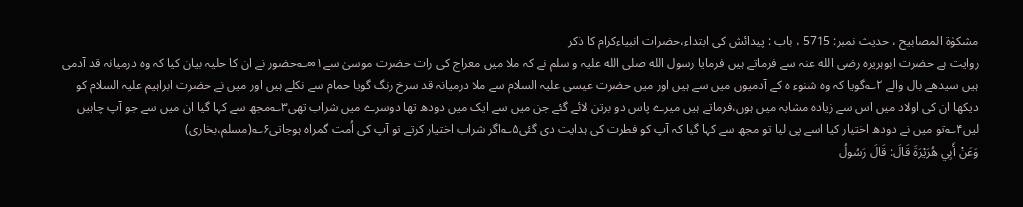مشکوٰۃ المصابیح ، حدیث نمبر: 5715 ، باب : پیدائش کی ابتداء،حضرات انبیاءکرام کا ذکر
روایت ہے حضرت ابوہریرہ رضی الله عنہ سے فرماتے ہیں فرمایا رسول الله صلی الله علیہ و سلم نے کہ ملا میں معراج کی رات حضرت موسیٰ سے۱∞؎حضور نے ان کا حلیہ بیان کیا کہ وہ درمیانہ قد آدمی ہیں سیدھے بال والے ۲؎گویا کہ وہ شنوء ہ کے آدمیوں میں سے ہیں اور میں حضرت عیسی علیہ السلام سے ملا درمیانہ قد سرخ رنگ گویا حمام سے نکلے ہیں اور میں نے حضرت ابراہیم علیہ السلام کو دیکھا ان کی اولاد میں اس سے زیادہ مشابہ میں ہوں،فرماتے ہیں میرے پاس دو برتن لائے گئے جن میں سے ایک میں دودھ تھا دوسرے میں شراب تھی۳؎مجھ سے کہا گیا ان میں سے جو آپ چاہیں لیں۴؎تو میں نے دودھ اختیار کیا اسے پی لیا تو مجھ سے کہا گیا کہ آپ کو فطرت کی ہدایت دی گئی۵؎اگر شراب اختیار کرتے تو آپ کی اُمت گمراہ ہوجاتی۶؎(مسلم،بخاری)
وَعَنْ أَبِي هُرَيْرَةَ قَالَ: قَالَ رَسُولُ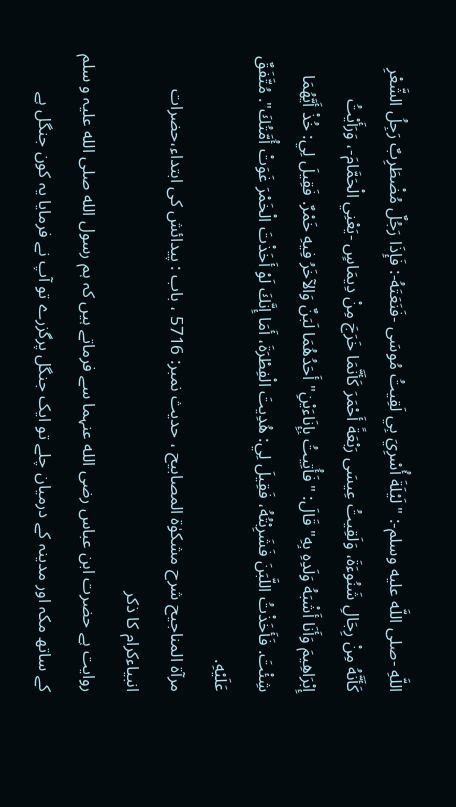اللَّهِ -صلى اللَّه عليه وسلم-: "لَيْلَةَ أُسْرِيَ بِي لَقِيتُ مُوسَى -فَنَعَتَهُ-: فَإِذَا رَجُلٌ مُضْطَرِبٌ رَجِلُ الشَّعْرِ كَأَنَّهُ مِنْ رِجَالِ شَنُوءَةَ، وَلَقِيتُ عِيسَى رَبْعَةً أَحْمَرَ كَأَنَّمَا خَرَجَ مِنْ دِيمَاسٍ -يَعْنِي الْحَمَّامَ-، وَرَأَيْتُ إِبْرَاهِيمَ وَأَنَا أَشْبَهُ وَلَدِهِ بِهِ" قَالَ: "فَأُتِيتُ بِإِنَاءَيْنِ" أَحَدُهُمَا لَبَنٌ وَالآخَرُ فِيهِ خَمْرٌ. فَقِيلَ لِي: خُذْ أَيَّهُمَا شِئْتَ. فَأَخَذْتُ اللَّبَنَ فَشَرِبْتُهُ، فَقِيلَ لِي: هُدِيتَ الْفِطْرَةَ، أَمَا إِنَّكَ لَوْ أَخَذْتَ الْخَمْرَ غَوَتْ أُمَّتُكَ". مُتَّفَقٌ عَلَيْهِ.
مرآۃ المناجیح شرح مشکوٰۃ المصابیح ، حدیث نمبر: 5716 ، باب : پیدائش کی ابتداء،حضرات انبیاءکرام کا ذکر
روایت ہے حضرت ابن عباس رضی الله عنہما سے فرماتے ہیں کہ ہم رسول الله صلی الله علیہ و سلم کے ساتھ مکہ اور مدینہ کے درمیان چلے تو ایک جنگل پرگزرے تو آپ نے فرمایا یہ کون جنگل ہے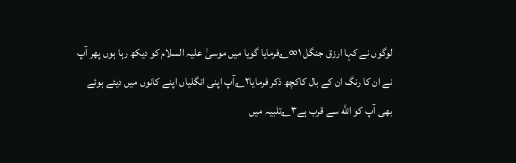لوگوں نے کہا ارزق جنگل ۱∞؎فرمایا گویا میں موسیٰ علیہ السلام کو دیکھ رہا ہوں پھر آپ نے ان کا رنگ ان کے بال کاکچھ ذکر فرمایا۲؎آپ اپنی انگلیاں اپنے کانوں میں دیئے ہوئے بھی آپ کو الله سے قرب ہے۳؎تلبیہ میں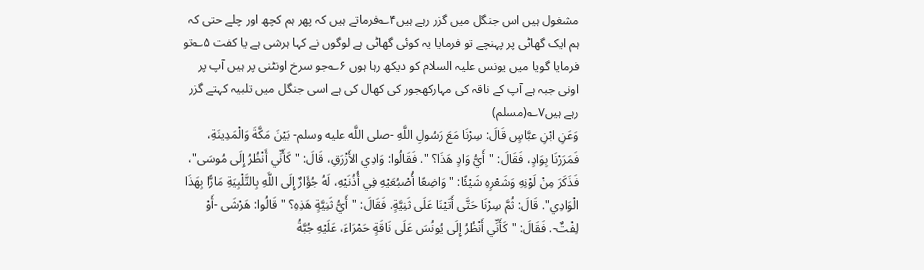مشغول ہیں اس جنگل میں گزر رہے ہیں۴؎فرماتے ہیں کہ پھر ہم کچھ اور چلے حتی کہ ہم ایک گھاٹی پر پہنچے تو فرمایا یہ کوئی گھاٹی ہے لوگوں نے کہا ہرشی ہے یا کفت ۵؎تو فرمایا گویا میں یونس علیہ السلام کو دیکھ رہا ہوں ۶؎جو سرخ اونٹنی پر ہیں آپ پر اونی جبہ ہے آپ کے ناقہ کی مہارکھجور کی کھال کی ہے اسی جنگل میں تلبیہ کہتے گزر رہے ہیں۷؎(مسلم)
وَعَنِ ابْنِ عبَّاسٍ قَالَ: سِرْنَا مَعَ رَسُولِ اللَّهِ -صلى اللَّه عليه وسلم- بَيْنَ مَكَّةَ وَالْمَدِينَةِ، فَمَرَرْنَا بِوَادٍ، فَقَالَ: "أَيُّ وَادٍ هَذَا؟ ". فَقَالُوا: وَادِي الأَزْرَقِ، قَالَ: "كَأَنِّي أَنْظُرُ إِلَى مُوسَى"، فَذَكَرَ مِنْ لَوْنِهِ وَشَعْرِهِ شَيْئًا: "وَاضِعًا أُصْبُعَيْهِ فِي أُذُنَيْهِ، لَهُ جُؤَارٌ إِلَى اللَّهِ بِالتَّلْبِيَةِ مَارًّا بِهَذَا الْوَادِي". قَالَ: ثُمَّ سِرْنَا حَتَّى أَتَيْنَا عَلَى ثَنِيَّةٍ. فَقَالَ: "أَيُّ ثَنِيَّةٍ هَذِهِ؟ " قَالُوا: هَرْشَى -أَوْ لِفْتٌ-. فَقَالَ: "كَأَنِّي أَنْظُرُ إِلَى يُونُسَ عَلَى نَاقَةٍ حَمْرَاءَ، عَلَيْهِ جُبَّةُ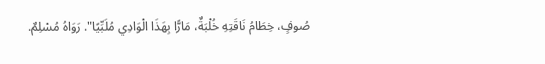صُوفٍ، خِطَامُ نَاقَتِهِ خُلْبَةٌ، مَارًّا بِهَذَا الْوَادِي مُلَبِّيًا". رَوَاهُ مُسْلِمٌ.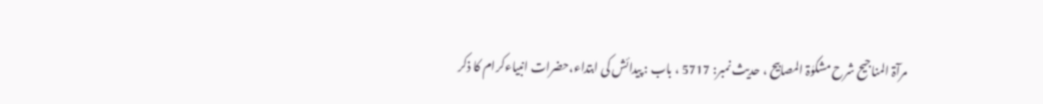مرآۃ المناجیح شرح مشکوٰۃ المصابیح ، حدیث نمبر: 5717 ، باب : پیدائش کی ابتداء،حضرات انبیاءکرام کا ذکر